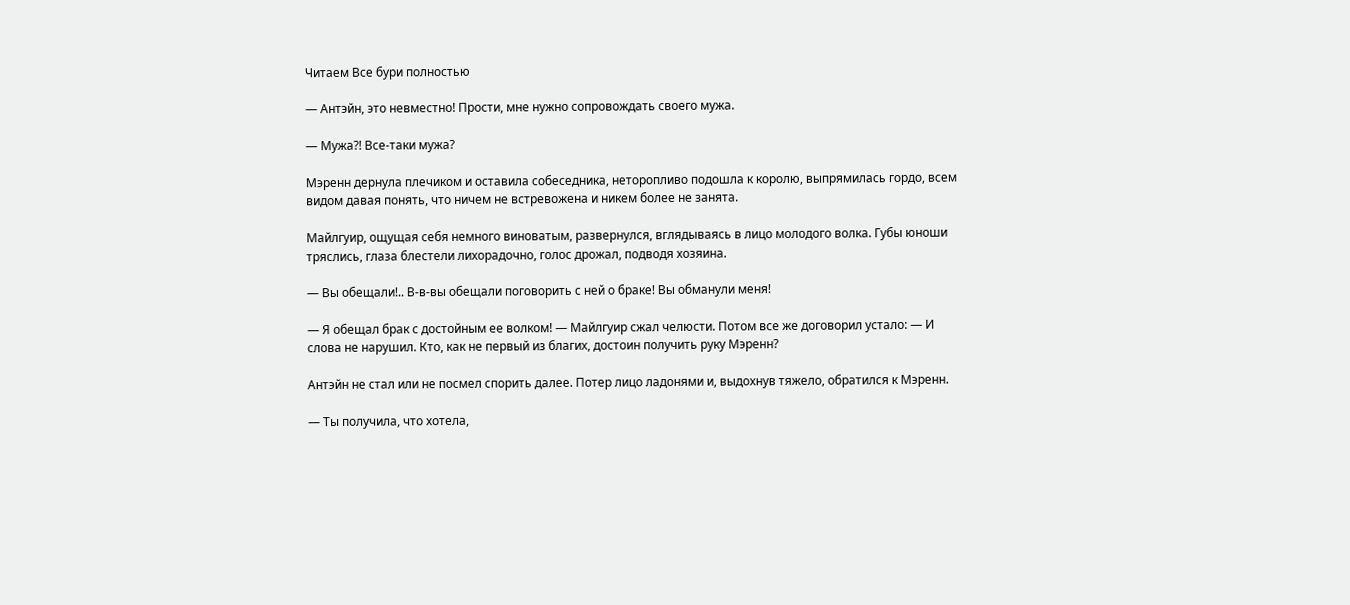Читаем Все бури полностью

— Антэйн, это невместно! Прости, мне нужно сопровождать своего мужа.

— Мужа?! Все-таки мужа?

Мэренн дернула плечиком и оставила собеседника, неторопливо подошла к королю, выпрямилась гордо, всем видом давая понять, что ничем не встревожена и никем более не занята.

Майлгуир, ощущая себя немного виноватым, развернулся, вглядываясь в лицо молодого волка. Губы юноши тряслись, глаза блестели лихорадочно, голос дрожал, подводя хозяина.

— Вы обещали!.. В-в-вы обещали поговорить с ней о браке! Вы обманули меня!

— Я обещал брак с достойным ее волком! — Майлгуир сжал челюсти. Потом все же договорил устало: — И слова не нарушил. Кто, как не первый из благих, достоин получить руку Мэренн?

Антэйн не стал или не посмел спорить далее. Потер лицо ладонями и, выдохнув тяжело, обратился к Мэренн.

— Ты получила, что хотела,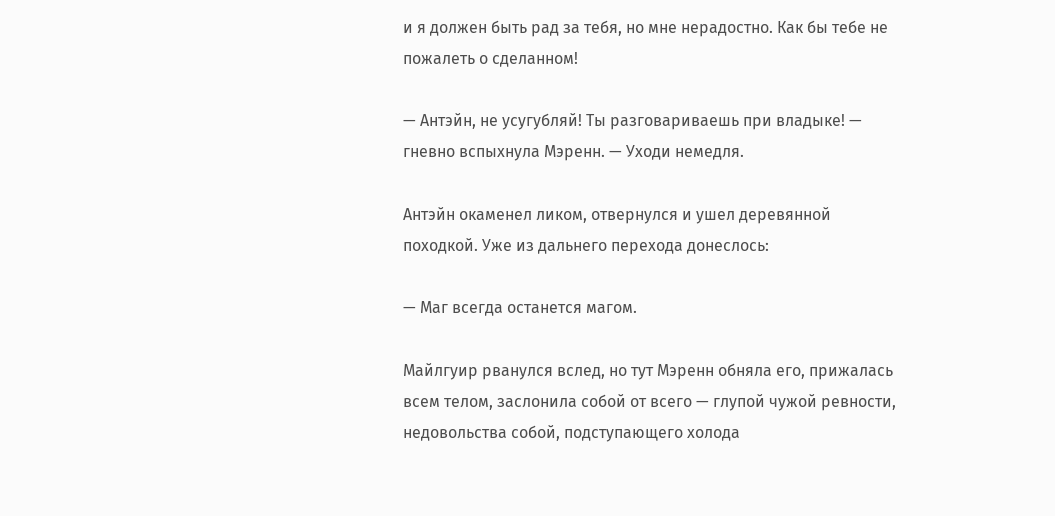и я должен быть рад за тебя, но мне нерадостно. Как бы тебе не пожалеть о сделанном!

— Антэйн, не усугубляй! Ты разговариваешь при владыке! — гневно вспыхнула Мэренн. — Уходи немедля.

Антэйн окаменел ликом, отвернулся и ушел деревянной походкой. Уже из дальнего перехода донеслось:

— Маг всегда останется магом.

Майлгуир рванулся вслед, но тут Мэренн обняла его, прижалась всем телом, заслонила собой от всего — глупой чужой ревности, недовольства собой, подступающего холода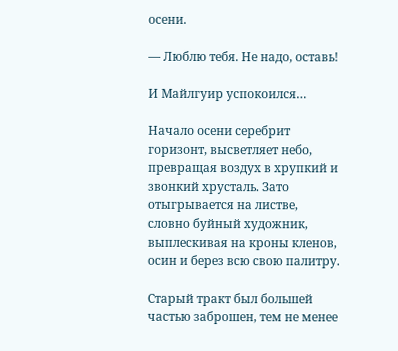осени.

— Люблю тебя. Не надо, оставь!

И Майлгуир успокоился…

Начало осени серебрит горизонт, высветляет небо, превращая воздух в хрупкий и звонкий хрусталь. Зато отыгрывается на листве, словно буйный художник, выплескивая на кроны кленов, осин и берез всю свою палитру.

Старый тракт был большей частью заброшен, тем не менее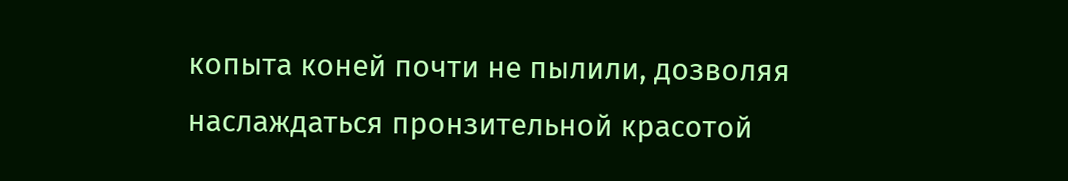копыта коней почти не пылили, дозволяя наслаждаться пронзительной красотой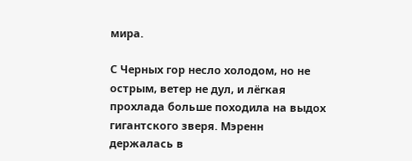мира.

С Черных гор несло холодом, но не острым, ветер не дул, и лёгкая прохлада больше походила на выдох гигантского зверя. Мэренн держалась в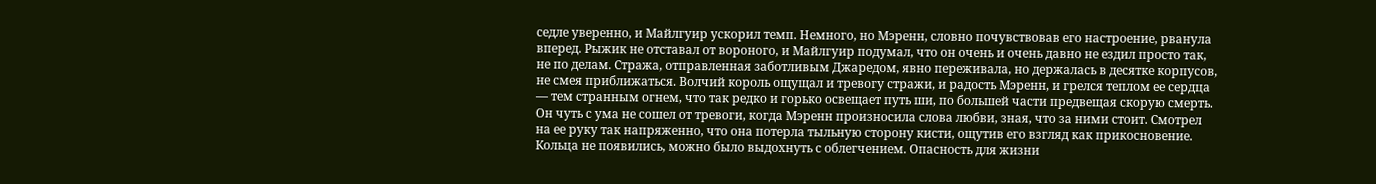седле уверенно, и Майлгуир ускорил темп. Немного, но Мэренн, словно почувствовав его настроение, рванула вперед. Рыжик не отставал от вороного, и Майлгуир подумал, что он очень и очень давно не ездил просто так, не по делам. Стража, отправленная заботливым Джаредом, явно переживала, но держалась в десятке корпусов, не смея приближаться. Волчий король ощущал и тревогу стражи, и радость Мэренн, и грелся теплом ее сердца — тем странным огнем, что так редко и горько освещает путь ши, по большей части предвещая скорую смерть. Он чуть с ума не сошел от тревоги, когда Мэренн произносила слова любви, зная, что за ними стоит. Смотрел на ее руку так напряженно, что она потерла тыльную сторону кисти, ощутив его взгляд как прикосновение. Кольца не появились, можно было выдохнуть с облегчением. Опасность для жизни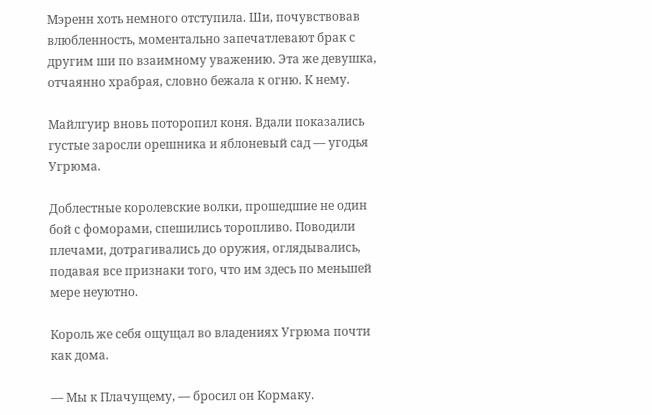Мэренн хоть немного отступила. Ши, почувствовав влюбленность, моментально запечатлевают брак с другим ши по взаимному уважению. Эта же девушка, отчаянно храбрая, словно бежала к огню. К нему.

Майлгуир вновь поторопил коня. Вдали показались густые заросли орешника и яблоневый сад — угодья Угрюма.

Доблестные королевские волки, прошедшие не один бой с фоморами, спешились торопливо. Поводили плечами, дотрагивались до оружия, оглядывались, подавая все признаки того, что им здесь по меньшей мере неуютно.

Король же себя ощущал во владениях Угрюма почти как дома.

— Мы к Плачущему, — бросил он Кормаку.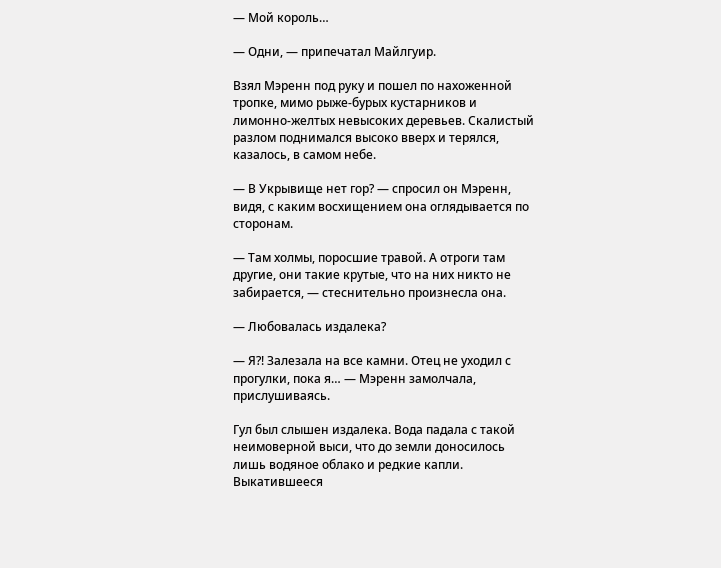— Мой король…

— Одни, — припечатал Майлгуир.

Взял Мэренн под руку и пошел по нахоженной тропке, мимо рыже-бурых кустарников и лимонно-желтых невысоких деревьев. Скалистый разлом поднимался высоко вверх и терялся, казалось, в самом небе.

— В Укрывище нет гор? — спросил он Мэренн, видя, с каким восхищением она оглядывается по сторонам.

— Там холмы, поросшие травой. А отроги там другие, они такие крутые, что на них никто не забирается, — стеснительно произнесла она.

— Любовалась издалека?

— Я?! Залезала на все камни. Отец не уходил с прогулки, пока я… — Мэренн замолчала, прислушиваясь.

Гул был слышен издалека. Вода падала с такой неимоверной выси, что до земли доносилось лишь водяное облако и редкие капли. Выкатившееся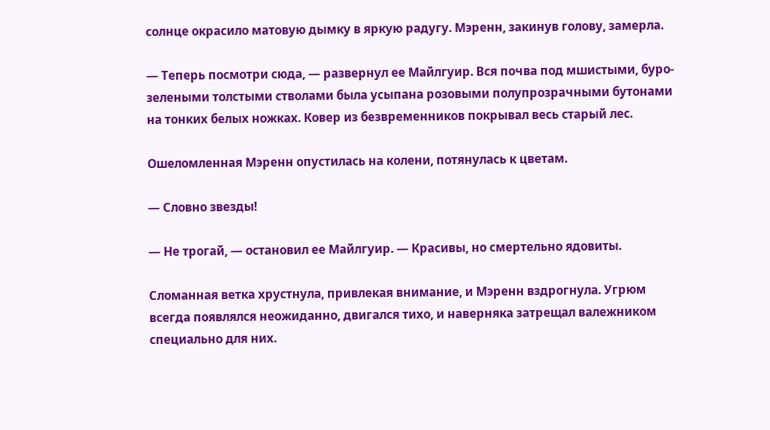солнце окрасило матовую дымку в яркую радугу. Мэренн, закинув голову, замерла.

— Теперь посмотри сюда, — развернул ее Майлгуир. Вся почва под мшистыми, буро-зелеными толстыми стволами была усыпана розовыми полупрозрачными бутонами на тонких белых ножках. Ковер из безвременников покрывал весь старый лес.

Ошеломленная Мэренн опустилась на колени, потянулась к цветам.

— Словно звезды!

— Не трогай, — остановил ее Майлгуир. — Красивы, но смертельно ядовиты.

Сломанная ветка хрустнула, привлекая внимание, и Мэренн вздрогнула. Угрюм всегда появлялся неожиданно, двигался тихо, и наверняка затрещал валежником специально для них.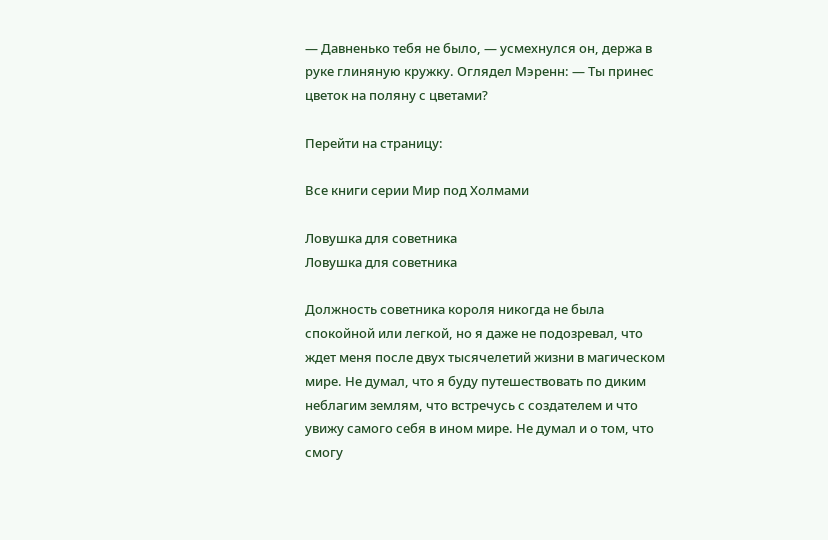— Давненько тебя не было, — усмехнулся он, держа в руке глиняную кружку. Оглядел Мэренн: — Ты принес цветок на поляну с цветами?

Перейти на страницу:

Все книги серии Мир под Холмами

Ловушка для советника
Ловушка для советника

Должность советника короля никогда не была спокойной или легкой, но я даже не подозревал, что ждет меня после двух тысячелетий жизни в магическом мире. Не думал, что я буду путешествовать по диким неблагим землям, что встречусь с создателем и что увижу самого себя в ином мире. Не думал и о том, что смогу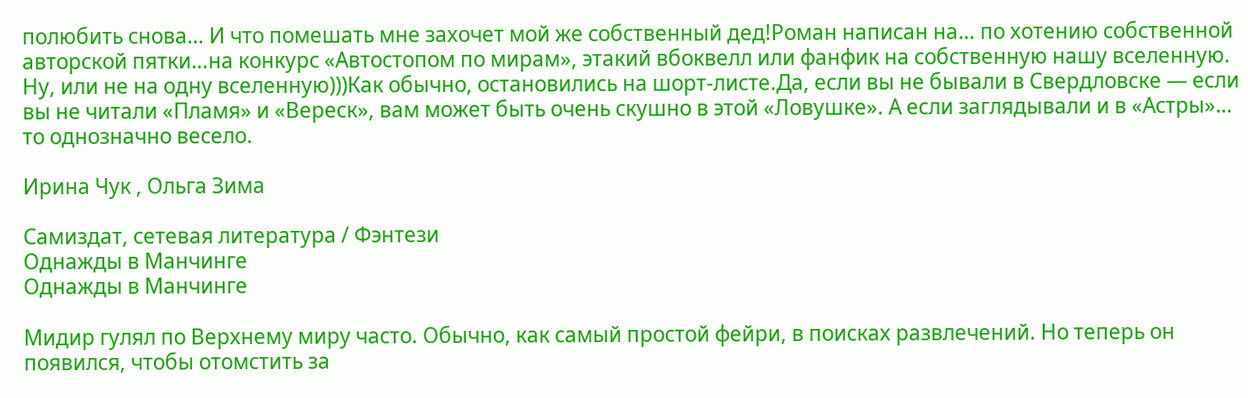полюбить снова… И что помешать мне захочет мой же собственный дед!Роман написан на… по хотению собственной авторской пятки…на конкурс «Автостопом по мирам», этакий вбоквелл или фанфик на собственную нашу вселенную. Ну, или не на одну вселенную)))Как обычно, остановились на шорт-листе.Да, если вы не бывали в Свердловске — если вы не читали «Пламя» и «Вереск», вам может быть очень скушно в этой «Ловушке». А если заглядывали и в «Астры»… то однозначно весело.

Ирина Чук , Ольга Зима

Самиздат, сетевая литература / Фэнтези
Однажды в Манчинге
Однажды в Манчинге

Мидир гулял по Верхнему миру часто. Обычно, как самый простой фейри, в поисках развлечений. Но теперь он появился, чтобы отомстить за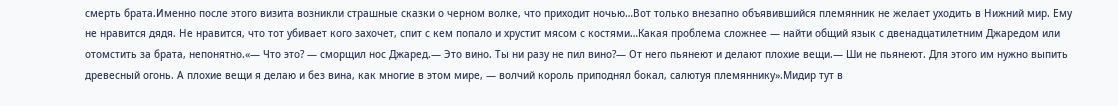смерть брата.Именно после этого визита возникли страшные сказки о черном волке, что приходит ночью…Вот только внезапно объявившийся племянник не желает уходить в Нижний мир. Ему не нравится дядя. Не нравится, что тот убивает кого захочет, спит с кем попало и хрустит мясом с костями…Какая проблема сложнее — найти общий язык с двенадцатилетним Джаредом или отомстить за брата, непонятно.«— Что это? — сморщил нос Джаред.— Это вино. Ты ни разу не пил вино?— От него пьянеют и делают плохие вещи.— Ши не пьянеют. Для этого им нужно выпить древесный огонь. А плохие вещи я делаю и без вина, как многие в этом мире, — волчий король приподнял бокал, салютуя племяннику».Мидир тут в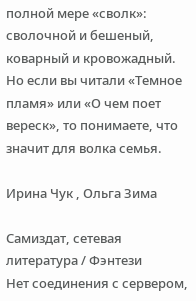полной мере «сволк»: сволочной и бешеный, коварный и кровожадный. Но если вы читали «Темное пламя» или «О чем поет вереск», то понимаете, что значит для волка семья.

Ирина Чук , Ольга Зима

Самиздат, сетевая литература / Фэнтези
Нет соединения с сервером,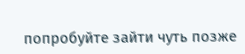попробуйте зайти чуть позже